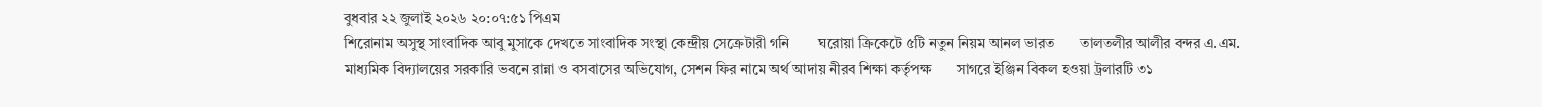বুধবার ২২ জুলাই ২০২৬ ২০:০৭:৫১ পিএম
শিরোনাম অসুস্থ সাংবাদিক আবু মুসাকে দেখতে সাংবাদিক সংস্থা কেন্দ্রীয় সেক্রেটারী গনি        ঘরোয়া ক্রিকেটে ৫টি নতুন নিয়ম আনল ভারত       তালতলীর আলীর বন্দর এ.এম. মাধ্যমিক বিদ্যালয়ের সরকারি ভবনে রান্না ও বসবাসের অভিযোগ, সেশন ফির নামে অর্থ আদায় নীরব শিক্ষা কর্তৃপক্ষ       সাগরে ইঞ্জিন বিকল হওয়া ট্রলারটি ৩১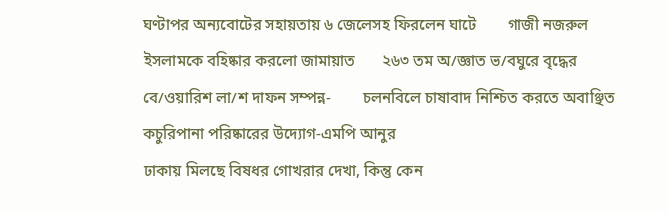ঘণ্টাপর অন্যবোটের সহায়তায় ৬ জেলেসহ ফিরলেন ঘাটে        গাজী নজরুল ইসলামকে বহিষ্কার করলো জামায়াত       ২৬৩ তম অ/জ্ঞাত ভ/বঘুরে বৃদ্ধের বে/ওয়ারিশ লা/শ দাফন সম্পন্ন-        চলনবিলে চাষাবাদ নিশ্চিত করতে অবাঞ্ছিত কচুরিপানা পরিষ্কারের উদ্যোগ-এমপি আনুর
ঢাকায় মিলছে বিষধর গোখরার দেখা, কিন্তু কেন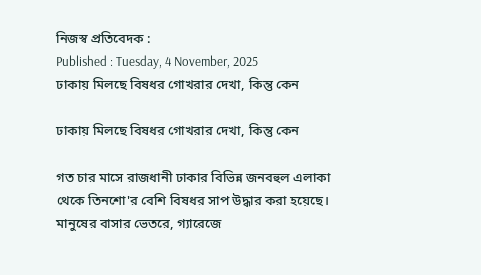নিজস্ব প্রতিবেদক :
Published : Tuesday, 4 November, 2025
ঢাকায় মিলছে বিষধর গোখরার দেখা, কিন্তু কেন

ঢাকায় মিলছে বিষধর গোখরার দেখা, কিন্তু কেন

গত চার মাসে রাজধানী ঢাকার বিভিন্ন জনবহুল এলাকা থেকে তিনশো'র বেশি বিষধর সাপ উদ্ধার করা হয়েছে। মানুষের বাসার ভেতরে, গ্যারেজে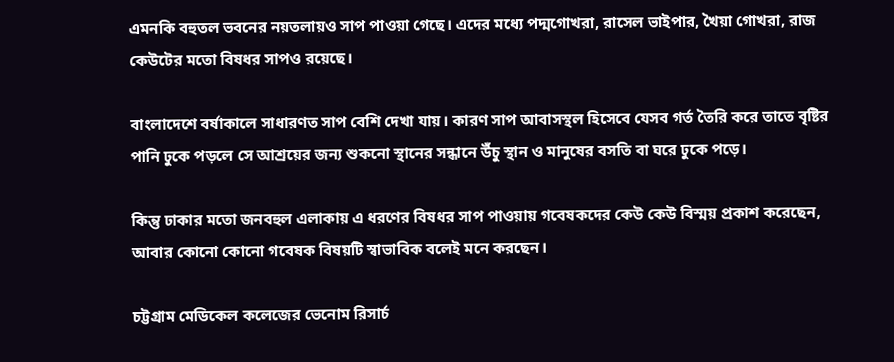এমনকি বহুতল ভবনের নয়তলায়ও সাপ পাওয়া গেছে। এদের মধ্যে পদ্মগোখরা, রাসেল ভাইপার, খৈয়া গোখরা, রাজ কেউটের মতো বিষধর সাপও রয়েছে।

বাংলাদেশে বর্ষাকালে সাধারণত সাপ বেশি দেখা যায়। কারণ সাপ আবাসস্থল হিসেবে যেসব গর্ত তৈরি করে তাতে বৃষ্টির পানি ঢুকে পড়লে সে আশ্রয়ের জন্য শুকনো স্থানের সন্ধানে উঁচু স্থান ও মানুষের বসতি বা ঘরে ঢুকে পড়ে।

কিন্তু ঢাকার মতো জনবহুল এলাকায় এ ধরণের বিষধর সাপ পাওয়ায় গবেষকদের কেউ কেউ বিস্ময় প্রকাশ করেছেন, আবার কোনো কোনো গবেষক বিষয়টি স্বাভাবিক বলেই মনে করছেন।

চট্টগ্রাম মেডিকেল কলেজের ভেনোম রিসার্চ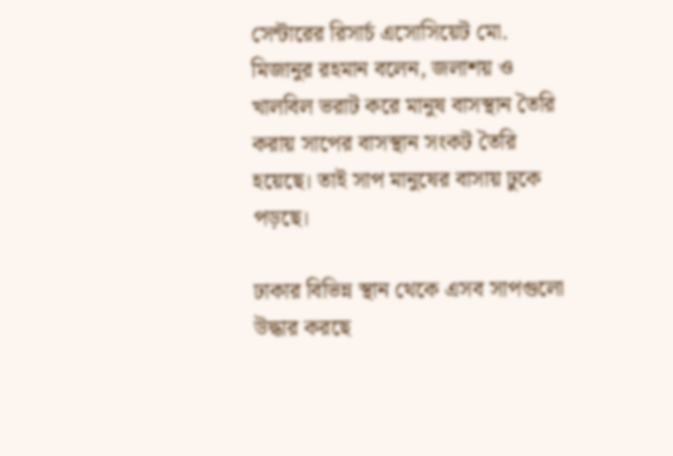সেন্টারের রিসার্চ এসোসিয়েট মো. মিজানুর রহমান বলেন, জলাশয় ও খালবিল ভরাট করে মানুষ বাসস্থান তৈরি করায় সাপের বাসস্থান সংকট তৈরি হয়েছে। তাই সাপ মানুষের বাসায় ঢুকে পড়ছে।

ঢাকার বিভিন্ন স্থান থেকে এসব সাপগুলো উদ্ধার করছে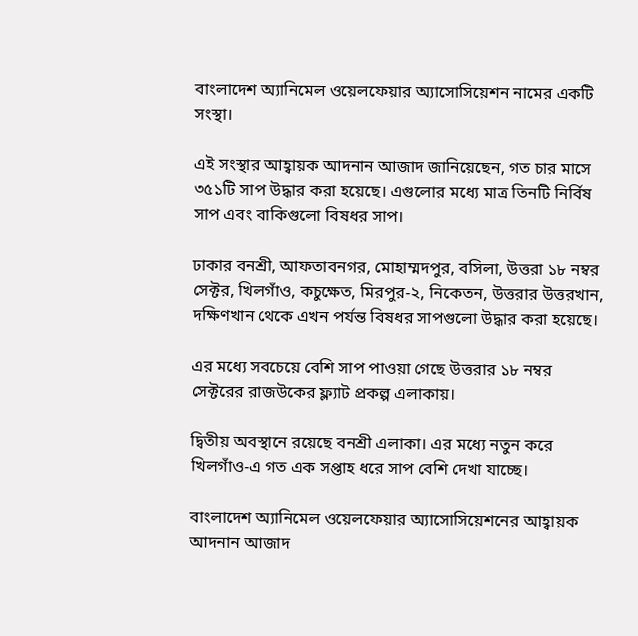বাংলাদেশ অ্যানিমেল ওয়েলফেয়ার অ্যাসোসিয়েশন নামের একটি সংস্থা।

এই সংস্থার আহ্বায়ক আদনান আজাদ জানিয়েছেন, গত চার মাসে ৩৫১টি সাপ উদ্ধার করা হয়েছে। এগুলোর মধ্যে মাত্র তিনটি নির্বিষ সাপ এবং বাকিগুলো বিষধর সাপ।

ঢাকার বনশ্রী, আফতাবনগর, মোহাম্মদপুর, বসিলা, উত্তরা ১৮ নম্বর সেক্টর, খিলগাঁও, কচুক্ষেত, মিরপুর-২, নিকেতন, উত্তরার উত্তরখান, দক্ষিণখান থেকে এখন পর্যন্ত বিষধর সাপগুলো উদ্ধার করা হয়েছে।

এর মধ্যে সবচেয়ে বেশি সাপ পাওয়া গেছে উত্তরার ১৮ নম্বর সেক্টরের রাজউকের ফ্ল্যাট প্রকল্প এলাকায়।

দ্বিতীয় অবস্থানে রয়েছে বনশ্রী এলাকা। এর মধ্যে নতুন করে খিলগাঁও-এ গত এক সপ্তাহ ধরে সাপ বেশি দেখা যাচ্ছে।

বাংলাদেশ অ্যানিমেল ওয়েলফেয়ার অ্যাসোসিয়েশনের আহ্বায়ক আদনান আজাদ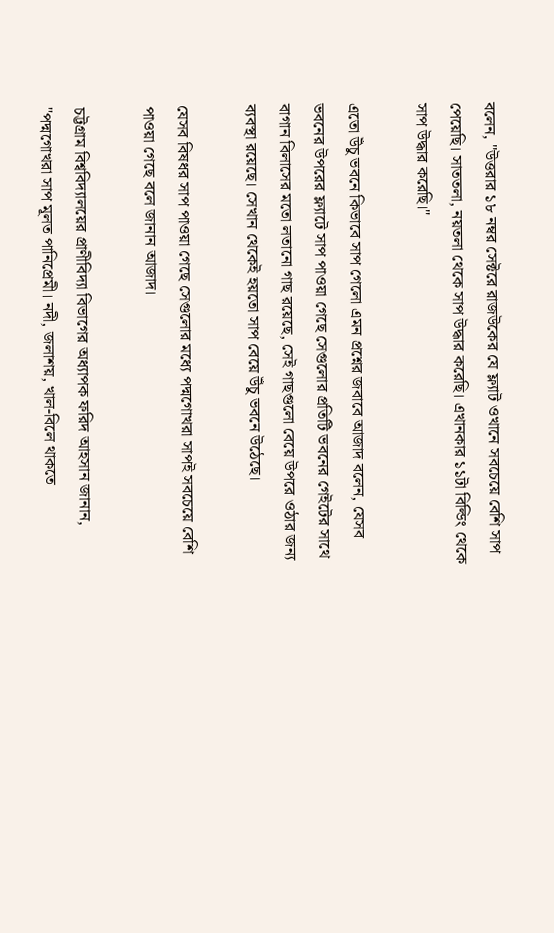বলেন, "উত্তরার ১৮ নম্বর সেক্টরে রাজউকের যে ফ্ল্যাট ওখানে সবচেয়ে বেশি সাপ পেয়েছি। সাততলা, নয়তলা থেকে সাপ উদ্ধার করেছি। এখানকার ১১টা বিল্ডিং থেকে সাপ উদ্ধার করেছি।"

এতো উঁচু ভবনে কিভাবে সাপ গেলো এমন প্রশ্নের জবাবে আজাদ বলেন, যেসব ভবনের উপরের ফ্ল্যাটে সাপ পাওয়া গেছে সেগুলোর প্রতিটি ভবনের গেইটের সাথে বাগান বিলাসের মতো লতানো গাছ রয়েছে, সেই গাছগুলো বেয়ে উপরে ওঠার জন্য ব্যবস্থা রয়েছে। সেখান থেকেই হয়তো সাপ বেয়ে উঁচু ভবনে উঠেছে।

যেসব বিষধর সাপ পাওয়া গেছে সেগুলোর মধ্যে পদ্মগোখরা সাপই সবচেয়ে বেশি পাওয়া গেছে বলে জানান আজাদ।

চট্টগ্রাম বিশ্ববিদ্যালয়ের প্রাণীবিদ্যা বিভাগের অধ্যাপক ফরিদ আহসান জানান, "পদ্মগোখরা সাপ মূলত পানিপ্রেমী। নদী, জলাশয়, খাল-বিলে থাকতে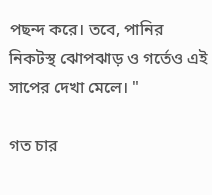পছন্দ করে। তবে, পানির নিকটস্থ ঝোপঝাড় ও গর্তেও এই সাপের দেখা মেলে। "

গত চার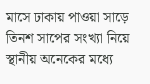মাসে ঢাকায় পাওয়া সাড়ে তিনশ সাপের সংখ্যা নিয়ে স্থানীয় অনেকের মধ্যে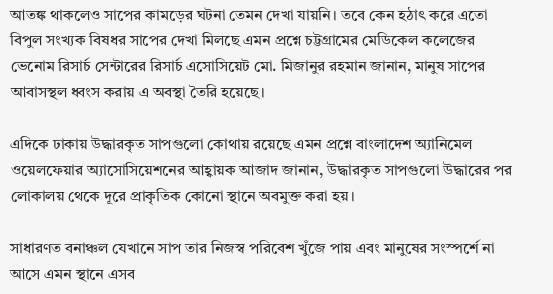আতঙ্ক থাকলেও সাপের কামড়ের ঘটনা তেমন দেখা যায়নি। তবে কেন হঠাৎ করে এতো বিপুল সংখ্যক বিষধর সাপের দেখা মিলছে এমন প্রশ্নে চট্টগ্রামের মেডিকেল কলেজের ভেনোম রিসার্চ সেন্টারের রিসার্চ এসোসিয়েট মো. মিজানুর রহমান জানান, মানুষ সাপের আবাসস্থল ধ্বংস করায় এ অবস্থা তৈরি হয়েছে।

এদিকে ঢাকায় উদ্ধারকৃত সাপগুলো কোথায় রয়েছে এমন প্রশ্নে বাংলাদেশ অ্যানিমেল ওয়েলফেয়ার অ্যাসোসিয়েশনের আহ্বায়ক আজাদ জানান, উদ্ধারকৃত সাপগুলো উদ্ধারের পর লোকালয় থেকে দূরে প্রাকৃতিক কোনো স্থানে অবমুক্ত করা হয়।

সাধারণত বনাঞ্চল যেখানে সাপ তার নিজস্ব পরিবেশ খুঁজে পায় এবং মানুষের সংস্পর্শে না আসে এমন স্থানে এসব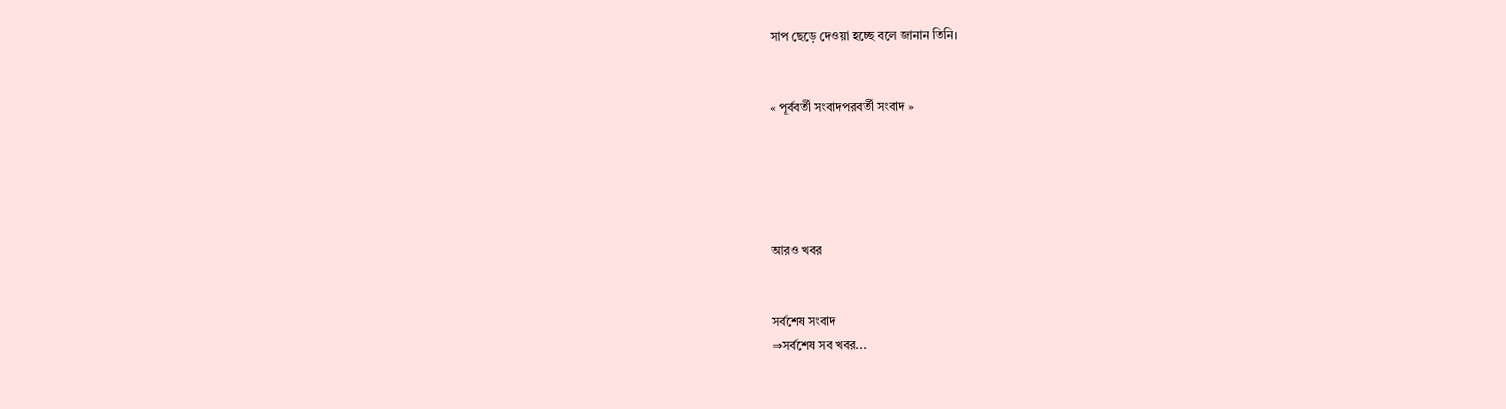সাপ ছেড়ে দেওয়া হচ্ছে বলে জানান তিনি।


« পূর্ববর্তী সংবাদপরবর্তী সংবাদ »





আরও খবর


সর্বশেষ সংবাদ
⇒সর্বশেষ সব খবর...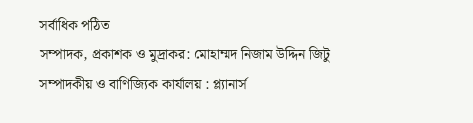সর্বাধিক পঠিত
সম্পাদক, প্রকাশক ও মুদ্রাকর: মোহাম্মদ নিজাম উদ্দিন জিটু
সম্পাদকীয় ও বাণিজ্যিক কার্যালয় : প্ল্যানার্স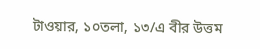টাওয়ার, ১০তলা, ১৩/এ বীর উত্তম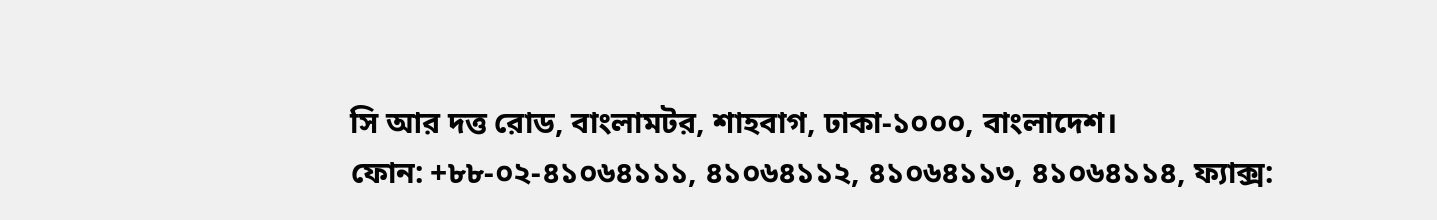সি আর দত্ত রোড, বাংলামটর, শাহবাগ, ঢাকা-১০০০, বাংলাদেশ।
ফোন: +৮৮-০২-৪১০৬৪১১১, ৪১০৬৪১১২, ৪১০৬৪১১৩, ৪১০৬৪১১৪, ফ্যাক্স: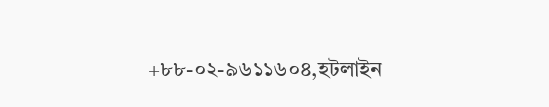+৮৮-০২-৯৬১১৬০৪,হটলাইন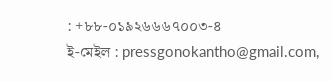: +৮৮-০১৯২৬৬৬৭০০৩-৪
ই-মেইল : pressgonokantho@gmail.com,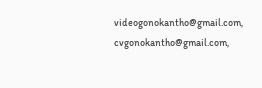videogonokantho@gmail.com, cvgonokantho@gmail.com,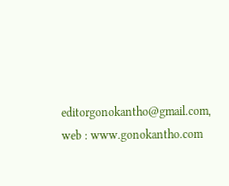editorgonokantho@gmail.com, web : www.gonokantho.com